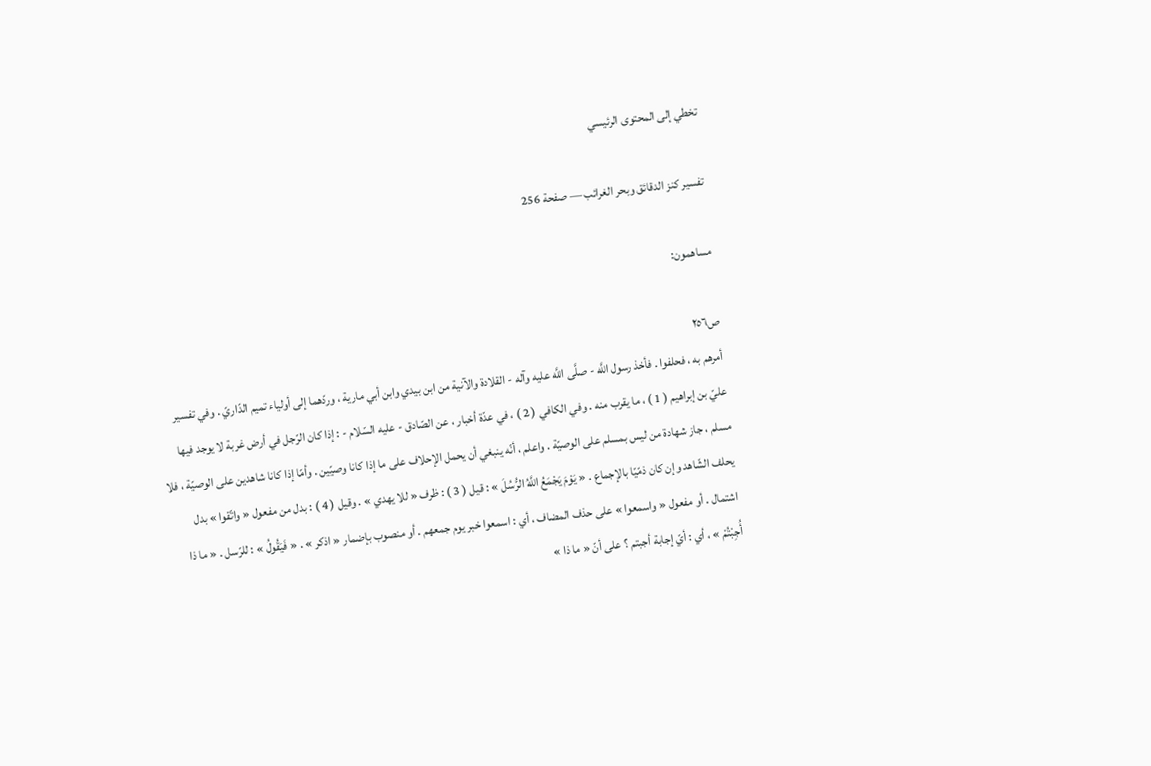تخطي إلى المحتوى الرئيسي

تفسير كنز الدقائق وبحر الغرائب — صفحة 256

مساهمون:

ص٢٥٦
أمرهم به ، فحلفوا . فأخذ رسول اللَّه - صلَّى اللَّه عليه وآله - القلادة والآنية من ابن بيدي وابن أبي مارية ، وردّهما إلى أولياء تميم الدّاريّ . وفي تفسير عليّ بن إبراهيم ( 1 ) ، ما يقرب منه . وفي الكافي ( 2 ) ، في عدّة أخبار ، عن الصّادق - عليه السّلام - : إذا كان الرّجل في أرض غربة لا يوجد فيها مسلم ، جاز شهادة من ليس بمسلم على الوصيّة . واعلم ، أنّه ينبغي أن يحمل الإحلاف على ما إذا كانا وصيّين . وأمّا إذا كانا شاهدين على الوصيّة ، فلا يحلف الشّاهد وإن كان ذمّيّا بالإجماع . « يَوْمَ يَجْمَعُ اللَّهُ الرُّسُلَ » : قيل ( 3 ) : ظرف « للا يهدي » . وقيل ( 4 ) : بدل من مفعول « واتّقوا » بدل اشتمال . أو مفعول « واسمعوا » على حذف المضاف ، أي : اسمعوا خبر يوم جمعهم . أو منصوب بإضمار « اذكر » . « فَيَقُولُ » : للرّسل . « ما ذا أُجِبْتُمْ » ، أي : أيّ إجابة أجبتم ؟ على أنّ « ما ذا »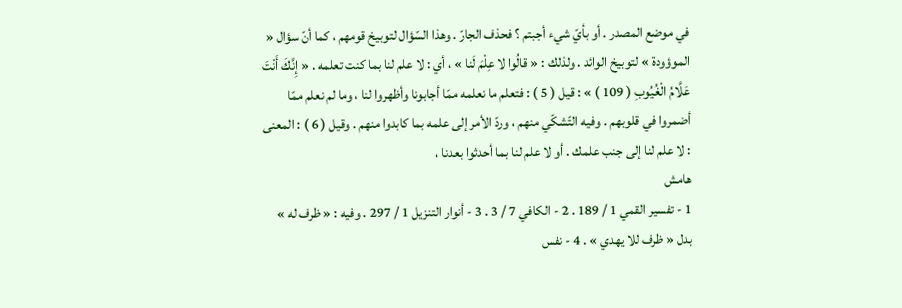في موضع المصدر . أو بأيّ شيء أجبتم ؟ فحذف الجارّ . وهذا السّؤال لتوبيخ قومهم ، كما أنّ سؤال « الموؤودة » لتوبيخ الوائد . ولذلك : « قالُوا لا عِلْمَ لَنا » ، أي : لا علم لنا بما كنت تعلمه . « إِنَّكَ أَنْتَ عَلَّامُ الْغُيُوبِ ( 109 ) » : قيل ( 5 ) : فتعلم ما نعلمه ممّا أجابونا وأظهروا لنا ، وما لم نعلم ممّا أضمروا في قلوبهم . وفيه التّشكّي منهم ، وردّ الأمر إلى علمه بما كابدوا منهم . وقيل ( 6 ) : المعنى : لا علم لنا إلى جنب علمك . أو لا علم لنا بما أحدثوا بعدنا ،
هامش
1 - تفسير القمي 1 / 189 . 2 - الكافي 7 / 3 . 3 - أنوار التنزيل 1 / 297 . وفيه : « ظرف له » بدل « ظرف للا يهدي » . 4 - نفس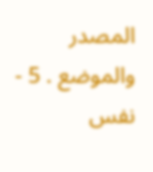المصدر والموضع . 5 - نفس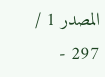المصدر 1 / 297 -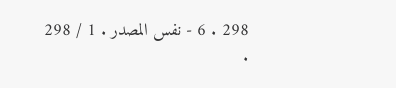298 . 6 - نفس المصدر . 1 / 298 .